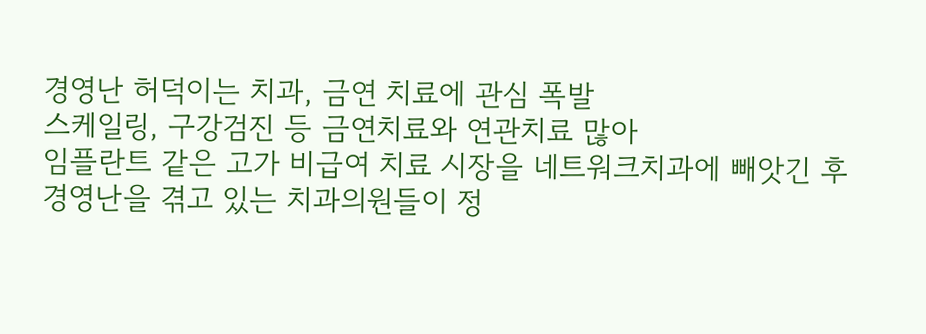경영난 허덕이는 치과, 금연 치료에 관심 폭발
스케일링, 구강검진 등 금연치료와 연관치료 많아
임플란트 같은 고가 비급여 치료 시장을 네트워크치과에 빼앗긴 후 경영난을 겪고 있는 치과의원들이 정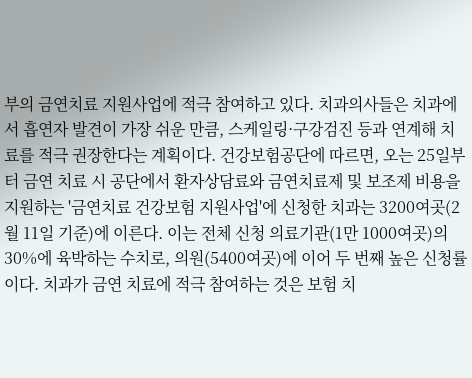부의 금연치료 지원사업에 적극 참여하고 있다. 치과의사들은 치과에서 흡연자 발견이 가장 쉬운 만큼, 스케일링·구강검진 등과 연계해 치료를 적극 권장한다는 계획이다. 건강보험공단에 따르면, 오는 25일부터 금연 치료 시 공단에서 환자상담료와 금연치료제 및 보조제 비용을 지원하는 '금연치료 건강보험 지원사업'에 신청한 치과는 3200여곳(2월 11일 기준)에 이른다. 이는 전체 신청 의료기관(1만 1000여곳)의 30%에 육박하는 수치로, 의원(5400여곳)에 이어 두 번째 높은 신청률이다. 치과가 금연 치료에 적극 참여하는 것은 보험 치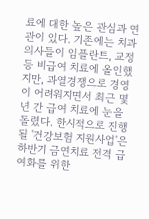료에 대한 높은 관심과 연관이 있다. 기존에는 치과의사들이 임플란트, 교정 등 비급여 치료에 올인했지만, 과열경쟁으로 경영이 어려워지면서 최근 몇 년 간 급여 치료에 눈을 돌렸다. 한시적으로 진행될 '건강보험 지원사업'은 하반기 금연치료 전격 급여화를 위한